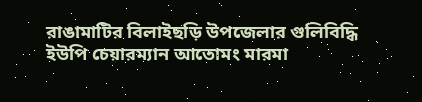রাঙামাটির বিলাইছড়ি উপজেলার গুলিবিদ্ধি ইউপি চেয়ারম্যান আতোমং মারমা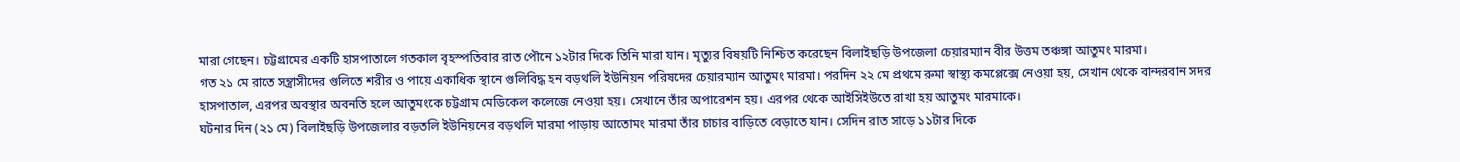মারা গেছেন। চট্টগ্রামের একটি হাসপাতালে গতকাল বৃহস্পতিবার রাত পৌনে ১২টার দিকে তিনি মারা যান। মৃত্যুর বিষয়টি নিশ্চিত করেছেন বিলাইছড়ি উপজেলা চেয়ারম্যান বীর উত্তম তঞ্চঙ্গা আতুমং মারমা।
গত ২১ মে রাতে সন্ত্রাসীদের গুলিতে শরীর ও পায়ে একাধিক স্থানে গুলিবিদ্ধ হন বড়থলি ইউনিয়ন পরিষদের চেয়ারম্যান আতুমং মারমা। পরদিন ২২ মে প্রথমে রুমা স্বাস্থ্য কমপ্লেক্সে নেওয়া হয়, সেখান থেকে বান্দরবান সদর হাসপাতাল, এরপর অবস্থার অবনতি হলে আতুমংকে চট্টগ্রাম মেডিকেল কলেজে নেওয়া হয়। সেখানে তাঁর অপারেশন হয়। এরপর থেকে আইসিইউতে রাখা হয় আতুমং মারমাকে।
ঘটনার দিন (২১ মে) বিলাইছড়ি উপজেলার বড়তলি ইউনিয়নের বড়থলি মারমা পাড়ায় আতোমং মারমা তাঁর চাচার বাড়িতে বেড়াতে যান। সেদিন রাত সাড়ে ১১টার দিকে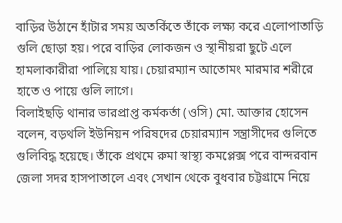বাড়ির উঠানে হাঁটার সময় অতর্কিতে তাঁকে লক্ষ্য করে এলোপাতাড়ি গুলি ছোড়া হয়। পরে বাড়ির লোকজন ও স্থানীয়রা ছুটে এলে হামলাকারীরা পালিয়ে যায়। চেয়ারম্যান আতোমং মারমার শরীরে হাতে ও পায়ে গুলি লাগে।
বিলাইছড়ি থানার ভারপ্রাপ্ত কর্মকর্তা (ওসি) মো. আক্তার হোসেন বলেন, বড়থলি ইউনিয়ন পরিষদের চেয়ারম্যান সন্ত্রাসীদের গুলিতে গুলিবিদ্ধ হয়েছে। তাঁকে প্রথমে রুমা স্বাস্থ্য কমপ্লেক্স পরে বান্দরবান জেলা সদর হাসপাতালে এবং সেখান থেকে বুধবার চট্টগ্রামে নিয়ে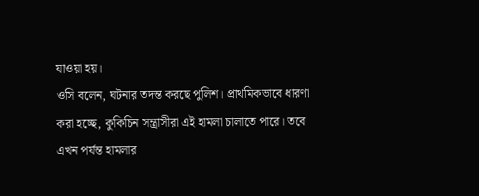যাওয়া হয়।
ওসি বলেন, ঘটনার তদন্ত করছে পুলিশ। প্রাথমিকভাবে ধারণা করা হচ্ছে, কুকিচিন সন্ত্রাসীরা এই হামলা চালাতে পারে। তবে এখন পর্যন্ত হামলার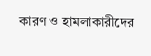কারণ ও হামলাকারীদের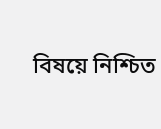বিষয়ে নিশ্চিত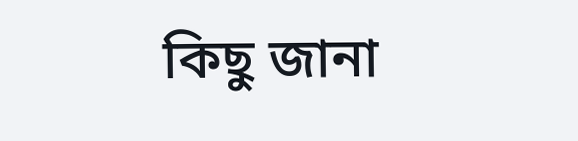কিছু জানা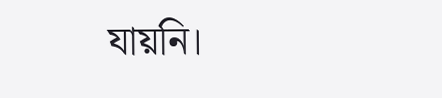যায়নি।